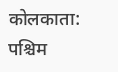कोलकाता: पश्चिम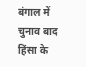बंगाल में चुनाव बाद हिंसा के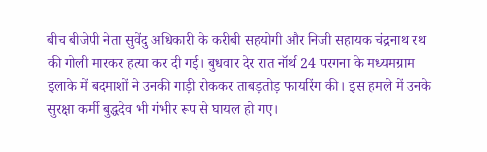बीच बीजेपी नेता सुवेंदु अधिकारी के करीबी सहयोगी और निजी सहायक चंद्रनाथ रथ की गोली मारकर हत्या कर दी गई। बुधवार देर रात नॉर्थ 24 परगना के मध्यमग्राम इलाके में बदमाशों ने उनकी गाड़ी रोककर ताबड़तोड़ फायरिंग की। इस हमले में उनके सुरक्षा कर्मी बुद्धदेव भी गंभीर रूप से घायल हो गए।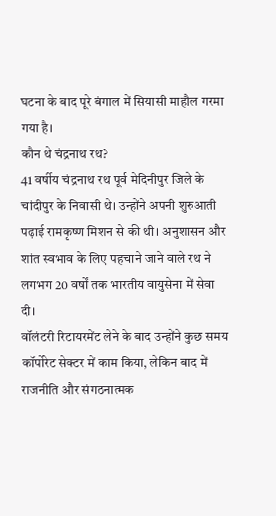घटना के बाद पूरे बंगाल में सियासी माहौल गरमा गया है।
कौन थे चंद्रनाथ रथ?
41 वर्षीय चंद्रनाथ रथ पूर्व मेदिनीपुर जिले के चांदीपुर के निवासी थे। उन्होंने अपनी शुरुआती पढ़ाई रामकृष्ण मिशन से की थी। अनुशासन और शांत स्वभाव के लिए पहचाने जाने वाले रथ ने लगभग 20 वर्षों तक भारतीय वायुसेना में सेवा दी।
वॉलंटरी रिटायरमेंट लेने के बाद उन्होंने कुछ समय कॉर्पोरेट सेक्टर में काम किया, लेकिन बाद में राजनीति और संगठनात्मक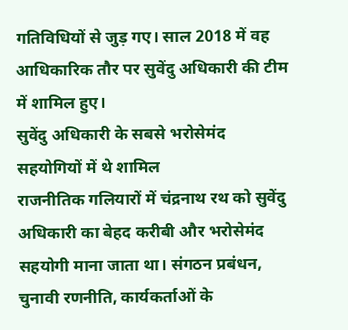गतिविधियों से जुड़ गए। साल 2018 में वह आधिकारिक तौर पर सुवेंदु अधिकारी की टीम में शामिल हुए।
सुवेंदु अधिकारी के सबसे भरोसेमंद सहयोगियों में थे शामिल
राजनीतिक गलियारों में चंद्रनाथ रथ को सुवेंदु अधिकारी का बेहद करीबी और भरोसेमंद सहयोगी माना जाता था। संगठन प्रबंधन, चुनावी रणनीति, कार्यकर्ताओं के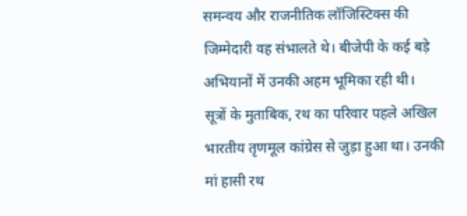समन्वय और राजनीतिक लॉजिस्टिक्स की जिम्मेदारी वह संभालते थे। बीजेपी के कई बड़े अभियानों में उनकी अहम भूमिका रही थी।
सूत्रों के मुताबिक, रथ का परिवार पहले अखिल भारतीय तृणमूल कांग्रेस से जुड़ा हुआ था। उनकी मां हासी रथ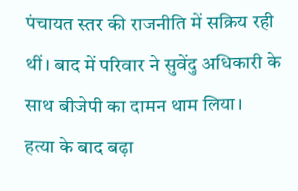पंचायत स्तर की राजनीति में सक्रिय रही थीं। बाद में परिवार ने सुवेंदु अधिकारी के साथ बीजेपी का दामन थाम लिया।
हत्या के बाद बढ़ा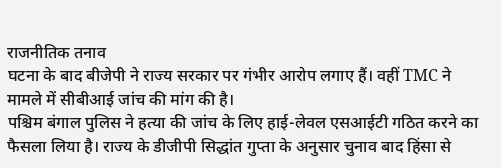राजनीतिक तनाव
घटना के बाद बीजेपी ने राज्य सरकार पर गंभीर आरोप लगाए हैं। वहीं TMC ने मामले में सीबीआई जांच की मांग की है।
पश्चिम बंगाल पुलिस ने हत्या की जांच के लिए हाई-लेवल एसआईटी गठित करने का फैसला लिया है। राज्य के डीजीपी सिद्धांत गुप्ता के अनुसार चुनाव बाद हिंसा से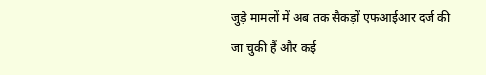जुड़े मामलों में अब तक सैकड़ों एफआईआर दर्ज की जा चुकी हैं और कई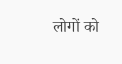लोगों को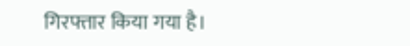गिरफ्तार किया गया है।